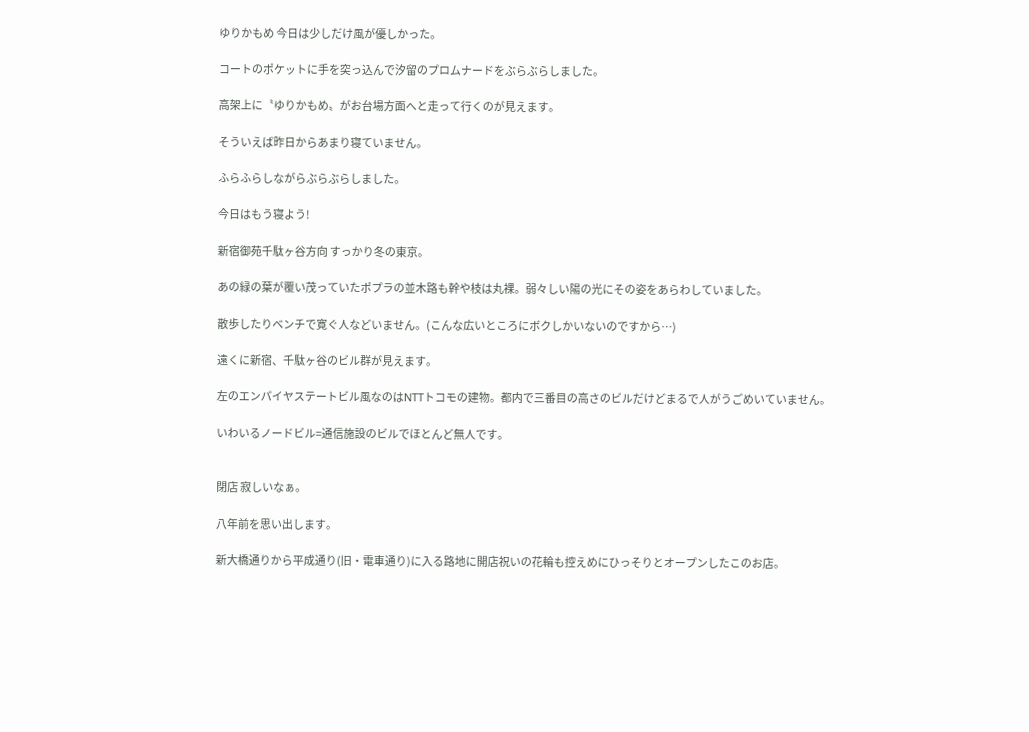ゆりかもめ 今日は少しだけ風が優しかった。

コートのポケットに手を突っ込んで汐留のプロムナードをぶらぶらしました。

高架上に〝ゆりかもめ〟がお台場方面へと走って行くのが見えます。

そういえば昨日からあまり寝ていません。

ふらふらしながらぶらぶらしました。

今日はもう寝よう!

新宿御苑千駄ヶ谷方向 すっかり冬の東京。

あの緑の葉が覆い茂っていたポプラの並木路も幹や枝は丸裸。弱々しい陽の光にその姿をあらわしていました。

散歩したりベンチで寛ぐ人などいません。(こんな広いところにボクしかいないのですから…)

遠くに新宿、千駄ヶ谷のビル群が見えます。

左のエンパイヤステートビル風なのはNTTトコモの建物。都内で三番目の高さのビルだけどまるで人がうごめいていません。

いわいるノードビル=通信施設のビルでほとんど無人です。


閉店 寂しいなぁ。

八年前を思い出します。

新大橋通りから平成通り(旧・電車通り)に入る路地に開店祝いの花輪も控えめにひっそりとオープンしたこのお店。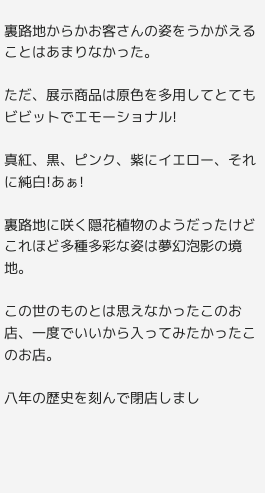裏路地からかお客さんの姿をうかがえることはあまりなかった。

ただ、展示商品は原色を多用してとてもビビットでエモーショナル!

真紅、黒、ピンク、紫にイエロー、それに純白!あぁ!

裏路地に咲く隠花植物のようだったけどこれほど多種多彩な姿は夢幻泡影の境地。

この世のものとは思えなかったこのお店、一度でいいから入ってみたかったこのお店。

八年の歴史を刻んで閉店しまし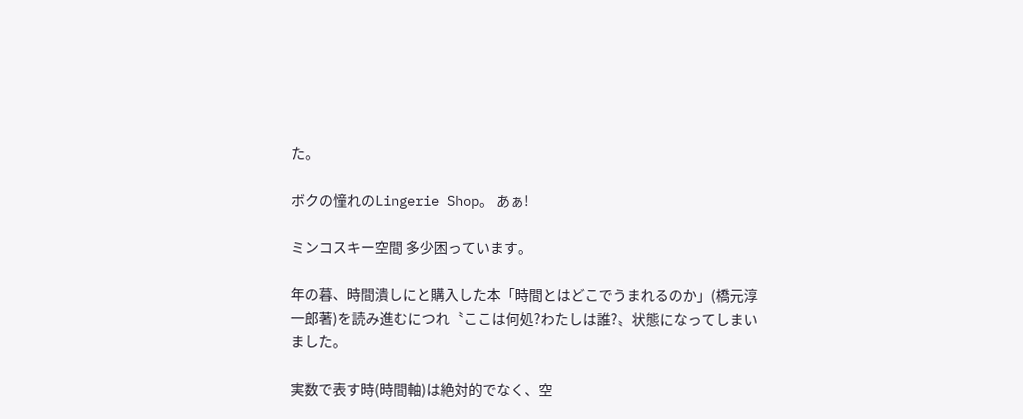た。

ボクの憧れのLingerie Shop。 あぁ!

ミンコスキー空間 多少困っています。

年の暮、時間潰しにと購入した本「時間とはどこでうまれるのか」(橋元淳一郎著)を読み進むにつれ〝ここは何処?わたしは誰?〟状態になってしまいました。

実数で表す時(時間軸)は絶対的でなく、空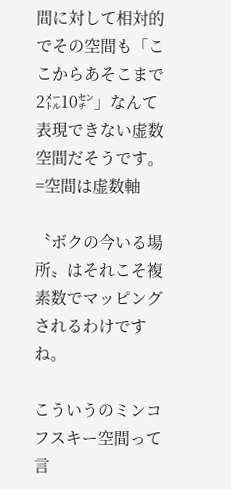間に対して相対的でその空間も「ここからあそこまで2㍍10㌢」なんて表現できない虚数空間だそうです。=空間は虚数軸

〝ボクの今いる場所〟はそれこそ複素数でマッピングされるわけですね。

こういうのミンコフスキー空間って言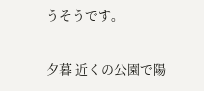うそうです。

夕暮 近くの公園で陽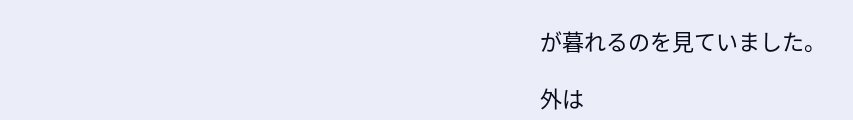が暮れるのを見ていました。

外は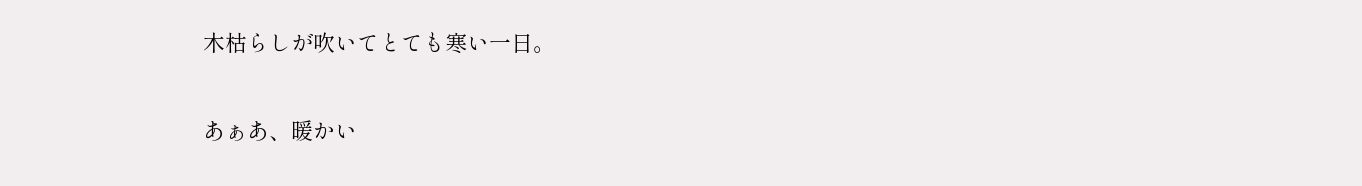木枯らしが吹いてとても寒い一日。

あぁあ、暖かい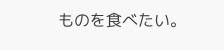ものを食べたい。